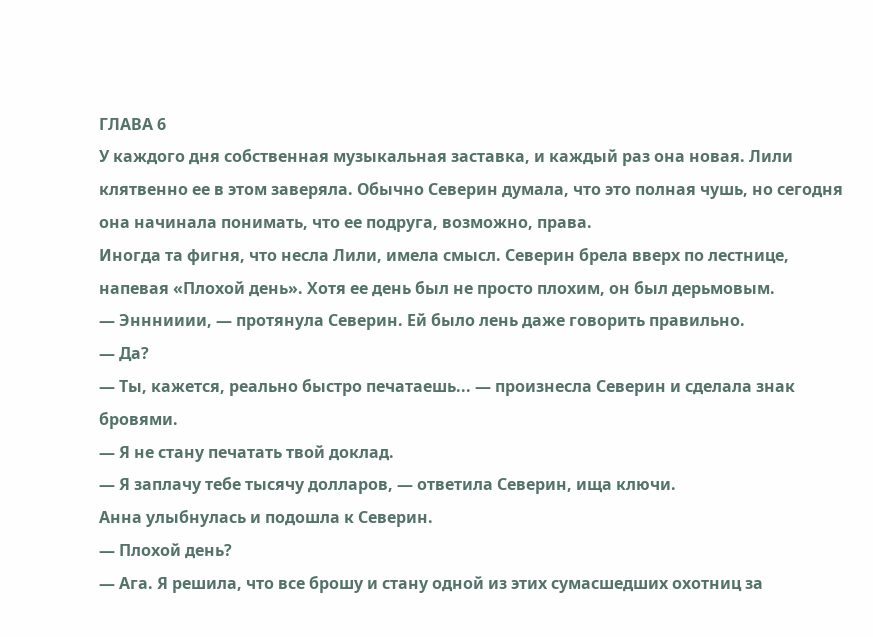ГЛАВА 6
У каждого дня собственная музыкальная заставка, и каждый раз она новая. Лили клятвенно ее в этом заверяла. Обычно Северин думала, что это полная чушь, но сегодня она начинала понимать, что ее подруга, возможно, права.
Иногда та фигня, что несла Лили, имела смысл. Северин брела вверх по лестнице, напевая «Плохой день». Хотя ее день был не просто плохим, он был дерьмовым.
— Энннииии, — протянула Северин. Ей было лень даже говорить правильно.
— Да?
— Ты, кажется, реально быстро печатаешь... — произнесла Северин и сделала знак бровями.
— Я не стану печатать твой доклад.
— Я заплачу тебе тысячу долларов, — ответила Северин, ища ключи.
Анна улыбнулась и подошла к Северин.
— Плохой день?
— Ага. Я решила, что все брошу и стану одной из этих сумасшедших охотниц за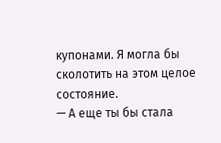купонами. Я могла бы сколотить на этом целое состояние.
— А еще ты бы стала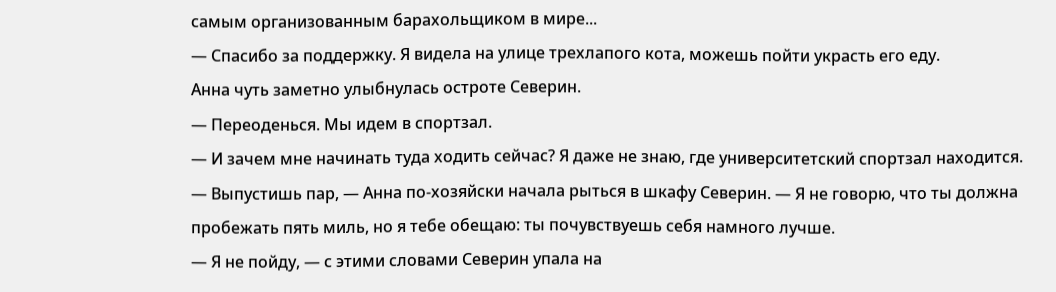самым организованным барахольщиком в мире...
— Спасибо за поддержку. Я видела на улице трехлапого кота, можешь пойти украсть его еду.
Анна чуть заметно улыбнулась остроте Северин.
— Переоденься. Мы идем в спортзал.
— И зачем мне начинать туда ходить сейчас? Я даже не знаю, где университетский спортзал находится.
— Выпустишь пар, — Анна по-хозяйски начала рыться в шкафу Северин. — Я не говорю, что ты должна пробежать пять миль, но я тебе обещаю: ты почувствуешь себя намного лучше.
— Я не пойду, — с этими словами Северин упала на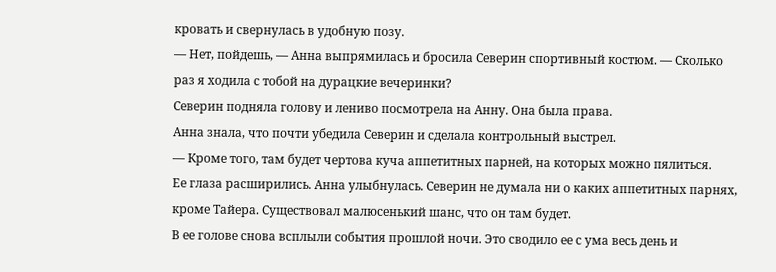кровать и свернулась в удобную позу.
— Нет, пойдешь, — Анна выпрямилась и бросила Северин спортивный костюм. — Сколько раз я ходила с тобой на дурацкие вечеринки?
Северин подняла голову и лениво посмотрела на Анну. Она была права.
Анна знала, что почти убедила Северин и сделала контрольный выстрел.
— Кроме того, там будет чертова куча аппетитных парней, на которых можно пялиться.
Ее глаза расширились. Анна улыбнулась. Северин не думала ни о каких аппетитных парнях, кроме Тайера. Существовал малюсенький шанс, что он там будет.
В ее голове снова всплыли события прошлой ночи. Это сводило ее с ума весь день и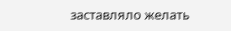заставляло желать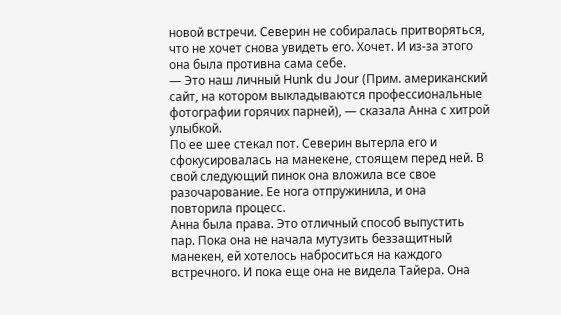новой встречи. Северин не собиралась притворяться, что не хочет снова увидеть его. Хочет. И из-за этого она была противна сама себе.
— Это наш личный Hunk du Jour (Прим. американский сайт, на котором выкладываются профессиональные фотографии горячих парней), — сказала Анна с хитрой улыбкой.
По ее шее стекал пот. Северин вытерла его и сфокусировалась на манекене, стоящем перед ней. В свой следующий пинок она вложила все свое разочарование. Ее нога отпружинила, и она повторила процесс.
Анна была права. Это отличный способ выпустить пар. Пока она не начала мутузить беззащитный манекен, ей хотелось наброситься на каждого встречного. И пока еще она не видела Тайера. Она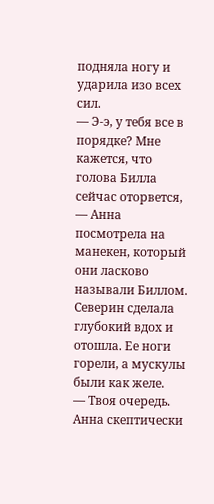подняла ногу и ударила изо всех сил.
— Э-э, у тебя все в порядке? Мне кажется, что голова Билла сейчас оторвется, — Анна посмотрела на манекен, который они ласково называли Биллом.
Северин сделала глубокий вдох и отошла. Ее ноги горели, а мускулы были как желе.
— Твоя очередь.
Анна скептически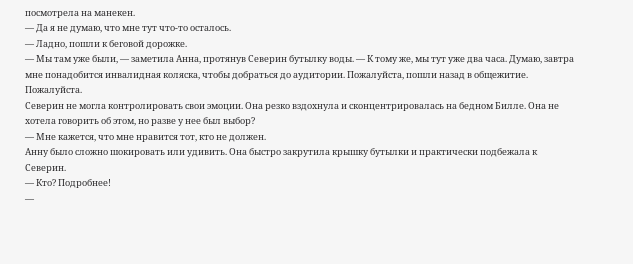посмотрела на манекен.
— Да я не думаю, что мне тут что-то осталось.
— Ладно, пошли к беговой дорожке.
— Мы там уже были, — заметила Анна, протянув Северин бутылку воды. — К тому же, мы тут уже два часа. Думаю, завтра мне понадобится инвалидная коляска, чтобы добраться до аудитории. Пожалуйста, пошли назад в общежитие. Пожалуйста.
Северин не могла контролировать свои эмоции. Она резко вздохнула и сконцентрировалась на бедном Билле. Она не хотела говорить об этом, но разве у нее был выбор?
— Мне кажется, что мне нравится тот, кто не должен.
Анну было сложно шокировать или удивить. Она быстро закрутила крышку бутылки и практически подбежала к Северин.
— Кто? Подробнее!
—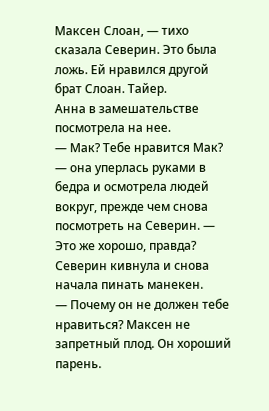Максен Слоан, — тихо сказала Северин. Это была ложь. Ей нравился другой брат Слоан. Тайер.
Анна в замешательстве посмотрела на нее.
— Мак? Тебе нравится Мак? — она уперлась руками в бедра и осмотрела людей вокруг, прежде чем снова посмотреть на Северин. — Это же хорошо, правда?
Северин кивнула и снова начала пинать манекен.
— Почему он не должен тебе нравиться? Максен не запретный плод. Он хороший парень.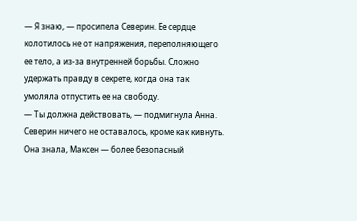— Я знаю, — просипела Северин. Ее сердце колотилось не от напряжения, переполняющего ее тело, а из-за внутренней борьбы. Сложно удержать правду в секрете, когда она так умоляла отпустить ее на свободу.
— Ты должна действовать, — подмигнула Анна.
Северин ничего не оставалось, кроме как кивнуть. Она знала, Максен — более безопасный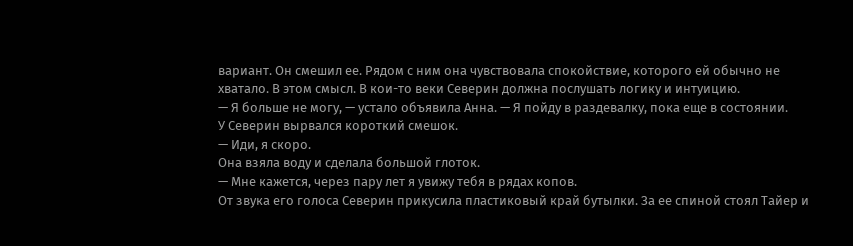вариант. Он смешил ее. Рядом с ним она чувствовала спокойствие, которого ей обычно не хватало. В этом смысл. В кои-то веки Северин должна послушать логику и интуицию.
— Я больше не могу, — устало объявила Анна. — Я пойду в раздевалку, пока еще в состоянии.
У Северин вырвался короткий смешок.
— Иди, я скоро.
Она взяла воду и сделала большой глоток.
— Мне кажется, через пару лет я увижу тебя в рядах копов.
От звука его голоса Северин прикусила пластиковый край бутылки. За ее спиной стоял Тайер и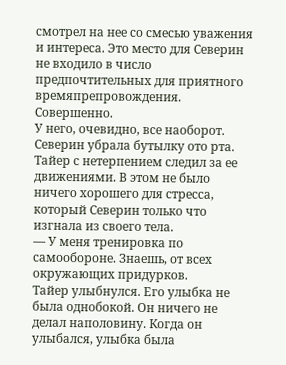смотрел на нее со смесью уважения и интереса. Это место для Северин не входило в число предпочтительных для приятного времяпрепровождения. Совершенно.
У него, очевидно, все наоборот.
Северин убрала бутылку ото рта. Тайер с нетерпением следил за ее движениями. В этом не было ничего хорошего для стресса, который Северин только что изгнала из своего тела.
— У меня тренировка по самообороне. Знаешь, от всех окружающих придурков.
Тайер улыбнулся. Его улыбка не была однобокой. Он ничего не делал наполовину. Когда он улыбался, улыбка была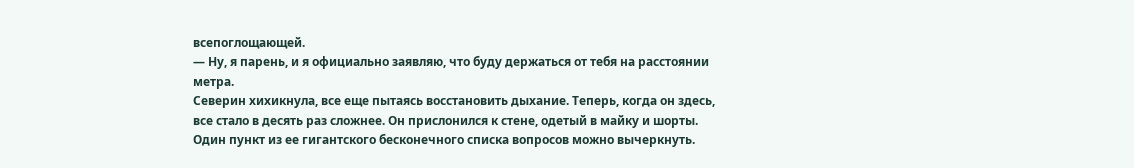всепоглощающей.
— Ну, я парень, и я официально заявляю, что буду держаться от тебя на расстоянии метра.
Северин хихикнула, все еще пытаясь восстановить дыхание. Теперь, когда он здесь, все стало в десять раз сложнее. Он прислонился к стене, одетый в майку и шорты. Один пункт из ее гигантского бесконечного списка вопросов можно вычеркнуть.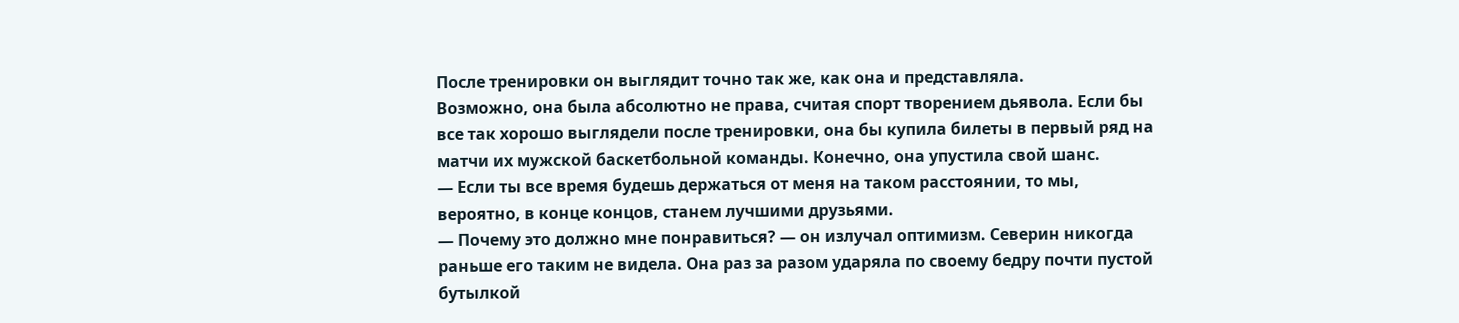После тренировки он выглядит точно так же, как она и представляла.
Возможно, она была абсолютно не права, считая спорт творением дьявола. Если бы все так хорошо выглядели после тренировки, она бы купила билеты в первый ряд на матчи их мужской баскетбольной команды. Конечно, она упустила свой шанс.
— Если ты все время будешь держаться от меня на таком расстоянии, то мы, вероятно, в конце концов, станем лучшими друзьями.
— Почему это должно мне понравиться? — он излучал оптимизм. Северин никогда раньше его таким не видела. Она раз за разом ударяла по своему бедру почти пустой бутылкой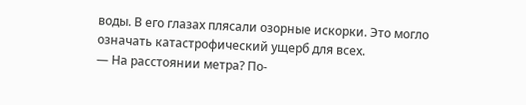воды. В его глазах плясали озорные искорки. Это могло означать катастрофический ущерб для всех.
— На расстоянии метра? По-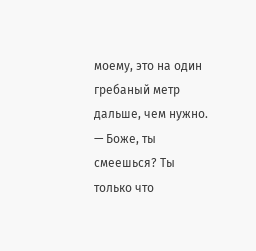моему, это на один гребаный метр дальше, чем нужно.
— Боже, ты смеешься? Ты только что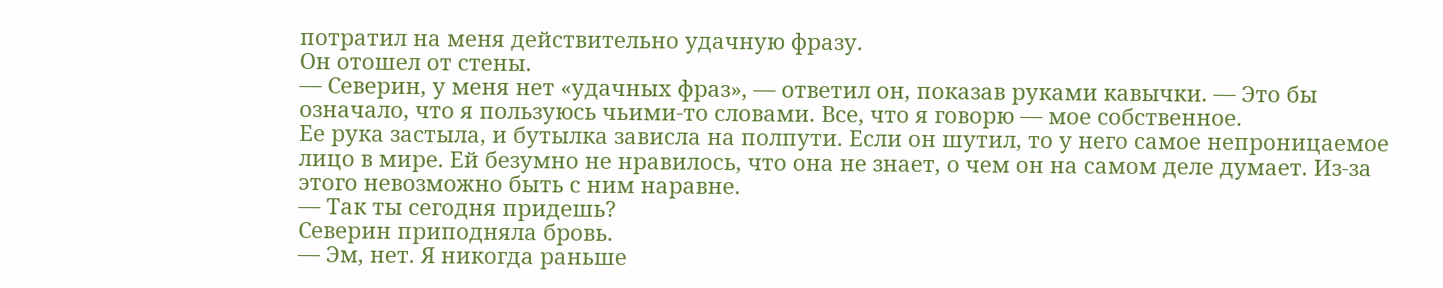потратил на меня действительно удачную фразу.
Он отошел от стены.
— Северин, у меня нет «удачных фраз», — ответил он, показав руками кавычки. — Это бы означало, что я пользуюсь чьими-то словами. Все, что я говорю — мое собственное.
Ее рука застыла, и бутылка зависла на полпути. Если он шутил, то у него самое непроницаемое лицо в мире. Ей безумно не нравилось, что она не знает, о чем он на самом деле думает. Из-за этого невозможно быть с ним наравне.
— Так ты сегодня придешь?
Северин приподняла бровь.
— Эм, нет. Я никогда раньше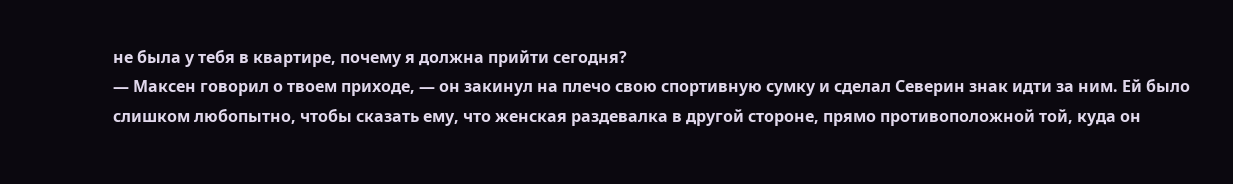не была у тебя в квартире, почему я должна прийти сегодня?
— Максен говорил о твоем приходе, — он закинул на плечо свою спортивную сумку и сделал Северин знак идти за ним. Ей было слишком любопытно, чтобы сказать ему, что женская раздевалка в другой стороне, прямо противоположной той, куда он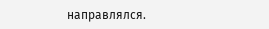направлялся.